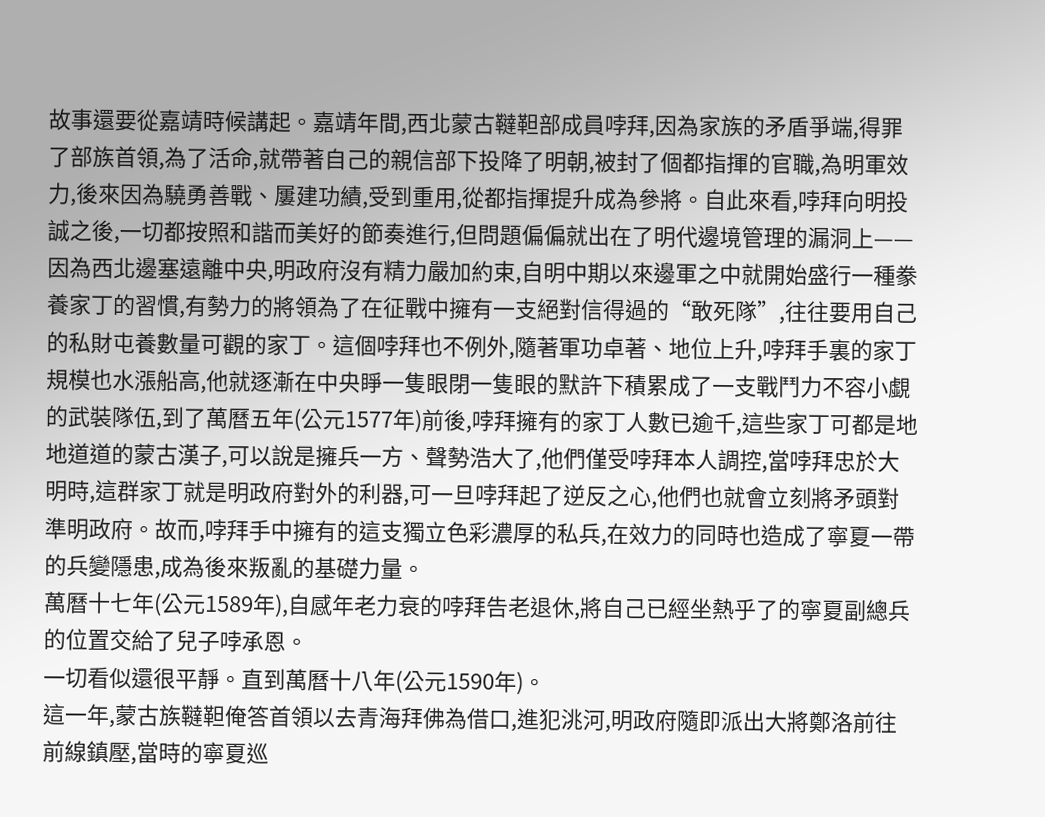故事還要從嘉靖時候講起。嘉靖年間,西北蒙古韃靼部成員哱拜,因為家族的矛盾爭端,得罪了部族首領,為了活命,就帶著自己的親信部下投降了明朝,被封了個都指揮的官職,為明軍效力,後來因為驍勇善戰、屢建功績,受到重用,從都指揮提升成為參將。自此來看,哱拜向明投誠之後,一切都按照和諧而美好的節奏進行,但問題偏偏就出在了明代邊境管理的漏洞上——
因為西北邊塞遠離中央,明政府沒有精力嚴加約束,自明中期以來邊軍之中就開始盛行一種豢養家丁的習慣,有勢力的將領為了在征戰中擁有一支絕對信得過的“敢死隊”,往往要用自己的私財屯養數量可觀的家丁。這個哱拜也不例外,隨著軍功卓著、地位上升,哱拜手裏的家丁規模也水漲船高,他就逐漸在中央睜一隻眼閉一隻眼的默許下積累成了一支戰鬥力不容小覷的武裝隊伍,到了萬曆五年(公元1577年)前後,哱拜擁有的家丁人數已逾千,這些家丁可都是地地道道的蒙古漢子,可以說是擁兵一方、聲勢浩大了,他們僅受哱拜本人調控,當哱拜忠於大明時,這群家丁就是明政府對外的利器,可一旦哱拜起了逆反之心,他們也就會立刻將矛頭對準明政府。故而,哱拜手中擁有的這支獨立色彩濃厚的私兵,在效力的同時也造成了寧夏一帶的兵變隱患,成為後來叛亂的基礎力量。
萬曆十七年(公元1589年),自感年老力衰的哱拜告老退休,將自己已經坐熱乎了的寧夏副總兵的位置交給了兒子哱承恩。
一切看似還很平靜。直到萬曆十八年(公元1590年)。
這一年,蒙古族韃靼俺答首領以去青海拜佛為借口,進犯洮河,明政府隨即派出大將鄭洛前往前線鎮壓,當時的寧夏巡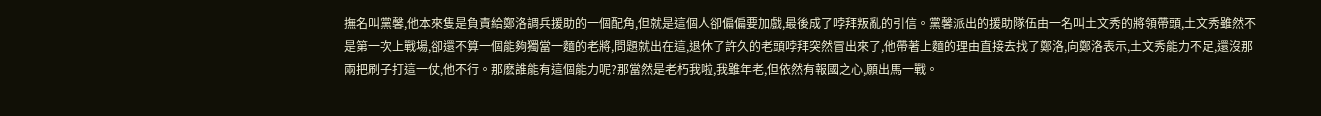撫名叫黨馨,他本來隻是負責給鄭洛調兵援助的一個配角,但就是這個人卻偏偏要加戲,最後成了哱拜叛亂的引信。黨馨派出的援助隊伍由一名叫土文秀的將領帶頭,土文秀雖然不是第一次上戰場,卻還不算一個能夠獨當一麵的老將,問題就出在這,退休了許久的老頭哱拜突然冒出來了,他帶著上麵的理由直接去找了鄭洛,向鄭洛表示,土文秀能力不足,還沒那兩把刷子打這一仗,他不行。那麽誰能有這個能力呢?那當然是老朽我啦,我雖年老,但依然有報國之心,願出馬一戰。